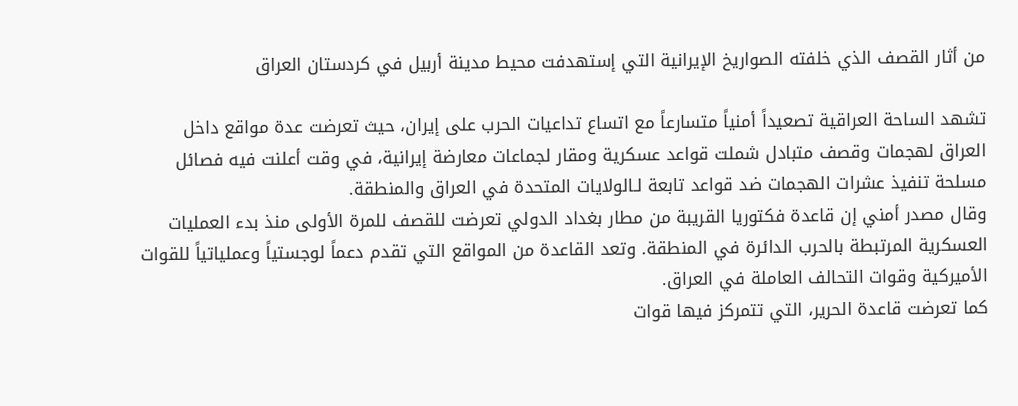من أثار القصف الذي خلفته الصواريخ الإيرانية التي إستهدفت محيط مدينة أربيل في كردستان العراق

تشهد الساحة العراقية تصعيداً أمنياً متسارعاً مع اتساع تداعيات الحرب على إيران، حيث تعرضت عدة مواقع داخل العراق لهجمات وقصف متبادل شملت قواعد عسكرية ومقار لجماعات معارضة إيرانية، في وقت أعلنت فيه فصائل مسلحة تنفيذ عشرات الهجمات ضد قواعد تابعة لـالولايات المتحدة في العراق والمنطقة.
وقال مصدر أمني إن قاعدة فكتوريا القريبة من مطار بغداد الدولي تعرضت للقصف للمرة الأولى منذ بدء العمليات العسكرية المرتبطة بالحرب الدائرة في المنطقة. وتعد القاعدة من المواقع التي تقدم دعماً لوجستياً وعملياتياً للقوات الأميركية وقوات التحالف العاملة في العراق.
كما تعرضت قاعدة الحرير، التي تتمركز فيها قوات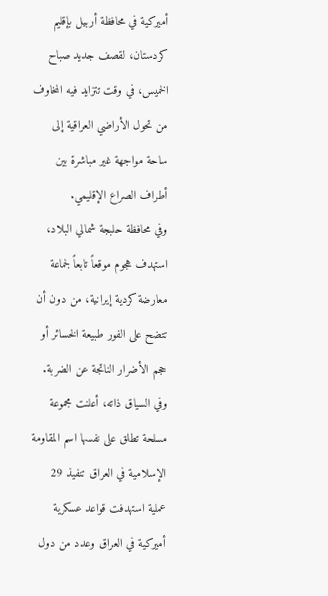أميركية في محافظة أربيل بإقليم كردستان، لقصف جديد صباح الخميس، في وقت تتزايد فيه المخاوف من تحول الأراضي العراقية إلى ساحة مواجهة غير مباشرة بين أطراف الصراع الإقليمي.
وفي محافظة حلبجة شمالي البلاد، استهدف هجوم موقعاً تابعاً لجماعة معارضة كردية إيرانية، من دون أن تتضح على الفور طبيعة الخسائر أو حجم الأضرار الناتجة عن الضربة.
وفي السياق ذاته، أعلنت مجموعة مسلحة تطلق على نفسها اسم المقاومة الإسلامية في العراق تنفيذ 29 عملية استهدفت قواعد عسكرية أميركية في العراق وعدد من دول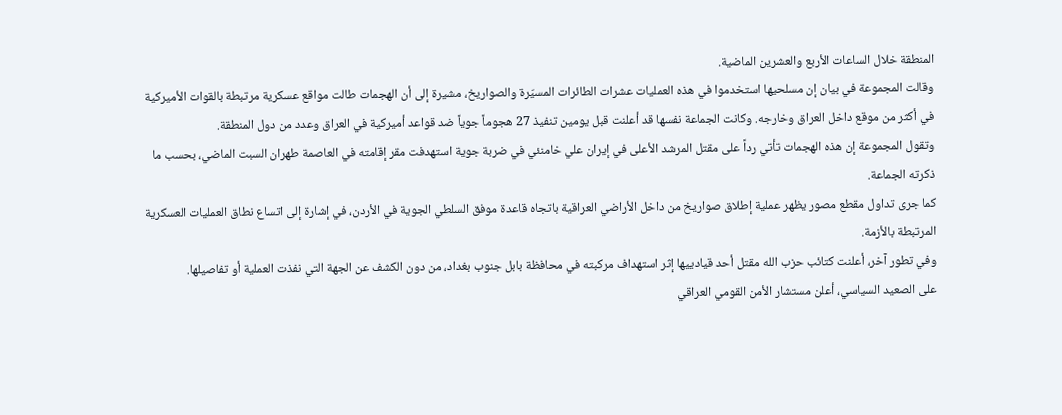المنطقة خلال الساعات الأربع والعشرين الماضية.
وقالت المجموعة في بيان إن مسلحيها استخدموا في هذه العمليات عشرات الطائرات المسيّرة والصواريخ، مشيرة إلى أن الهجمات طالت مواقع عسكرية مرتبطة بالقوات الأميركية في أكثر من موقع داخل العراق وخارجه. وكانت الجماعة نفسها قد أعلنت قبل يومين تنفيذ 27 هجوماً جوياً ضد قواعد أميركية في العراق وعدد من دول المنطقة.
وتقول المجموعة إن هذه الهجمات تأتي رداً على مقتل المرشد الأعلى في إيران علي خامنئي في ضربة جوية استهدفت مقر إقامته في العاصمة طهران السبت الماضي، بحسب ما ذكرته الجماعة.
كما جرى تداول مقطع مصور يظهر عملية إطلاق صواريخ من داخل الأراضي العراقية باتجاه قاعدة موفق السلطي الجوية في الأردن، في إشارة إلى اتساع نطاق العمليات العسكرية المرتبطة بالأزمة.
وفي تطور آخر، أعلنت كتائب حزب الله مقتل أحد قيادييها إثر استهداف مركبته في محافظة بابل جنوب بغداد، من دون الكشف عن الجهة التي نفذت العملية أو تفاصيلها.
على الصعيد السياسي، أعلن مستشار الأمن القومي العراقي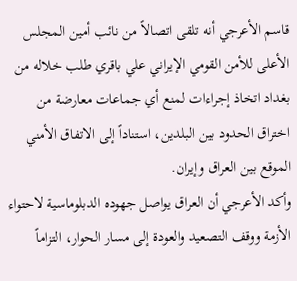قاسم الأعرجي أنه تلقى اتصالاً من نائب أمين المجلس الأعلى للأمن القومي الإيراني علي باقري طلب خلاله من بغداد اتخاذ إجراءات لمنع أي جماعات معارضة من اختراق الحدود بين البلدين، استناداً إلى الاتفاق الأمني الموقع بين العراق وإيران.
وأكد الأعرجي أن العراق يواصل جهوده الدبلوماسية لاحتواء الأزمة ووقف التصعيد والعودة إلى مسار الحوار، التزاماً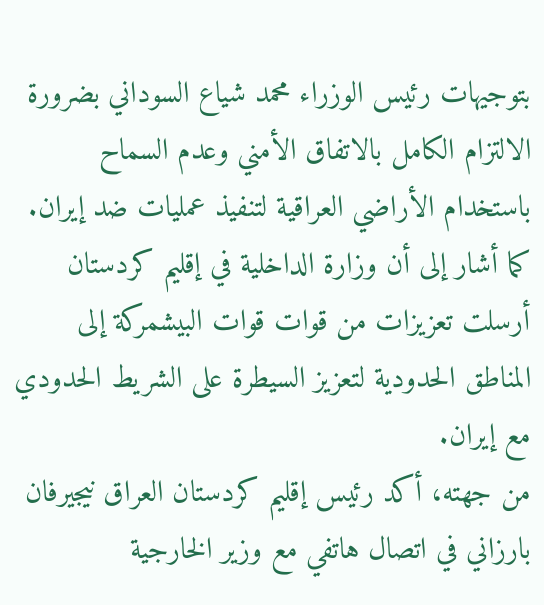بتوجيهات رئيس الوزراء محمد شياع السوداني بضرورة الالتزام الكامل بالاتفاق الأمني وعدم السماح باستخدام الأراضي العراقية لتنفيذ عمليات ضد إيران.
كما أشار إلى أن وزارة الداخلية في إقليم كردستان أرسلت تعزيزات من قوات قوات البيشمركة إلى المناطق الحدودية لتعزيز السيطرة على الشريط الحدودي مع إيران.
من جهته، أكد رئيس إقليم كردستان العراق نيجيرفان بارزاني في اتصال هاتفي مع وزير الخارجية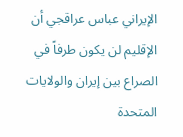الإيراني عباس عراقجي أن الإقليم لن يكون طرفاً في الصراع بين إيران والولايات المتحدة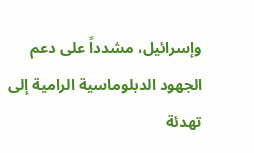وإسرائيل، مشدداً على دعم الجهود الدبلوماسية الرامية إلى تهدئة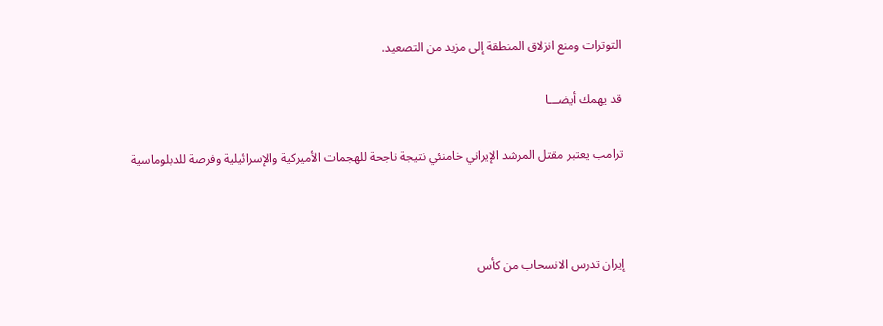التوترات ومنع انزلاق المنطقة إلى مزيد من التصعيد.

قد يهمك أيضـــا

ترامب يعتبر مقتل المرشد الإيراني خامنئي نتيجة ناجحة للهجمات الأميركية والإسرائيلية وفرصة للدبلوماسية



إيران تدرس الانسحاب من كأس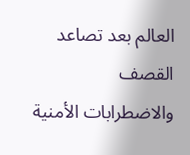العالم بعد تصاعد القصف والاضطرابات الأمنية